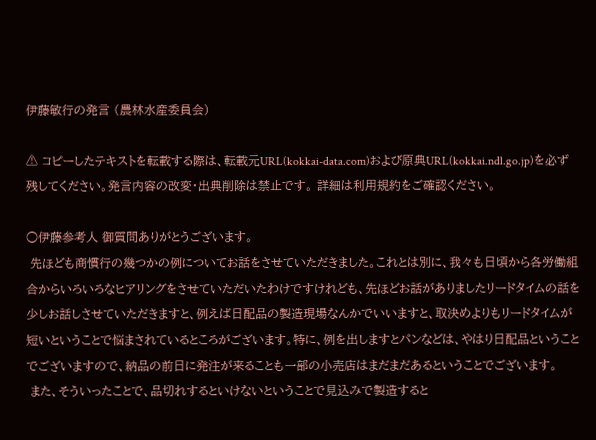伊藤敏行の発言 (農林水産委員会)

⚠ コピーしたテキストを転載する際は、転載元URL(kokkai-data.com)および原典URL(kokkai.ndl.go.jp)を必ず残してください。発言内容の改変・出典削除は禁止です。 詳細は利用規約をご確認ください。

○伊藤参考人 御質問ありがとうございます。
 先ほども商慣行の幾つかの例についてお話をさせていただきました。これとは別に、我々も日頃から各労働組合からいろいろなヒアリングをさせていただいたわけですけれども、先ほどお話がありましたリードタイムの話を少しお話しさせていただきますと、例えば日配品の製造現場なんかでいいますと、取決めよりもリードタイムが短いということで悩まされているところがございます。特に、例を出しますとパンなどは、やはり日配品ということでございますので、納品の前日に発注が来ることも一部の小売店はまだまだあるということでございます。
 また、そういったことで、品切れするといけないということで見込みで製造すると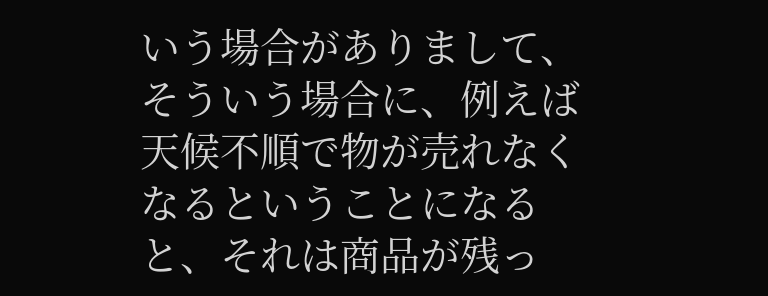いう場合がありまして、そういう場合に、例えば天候不順で物が売れなくなるということになると、それは商品が残っ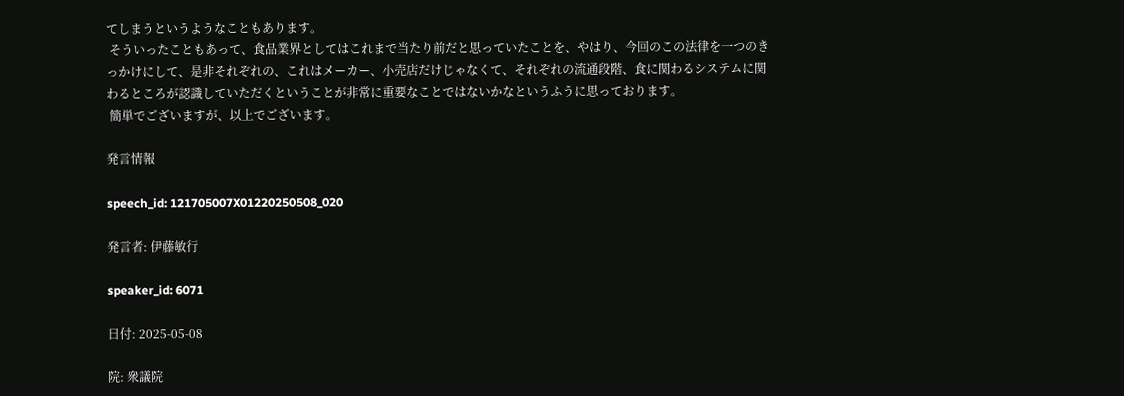てしまうというようなこともあります。
 そういったこともあって、食品業界としてはこれまで当たり前だと思っていたことを、やはり、今回のこの法律を一つのきっかけにして、是非それぞれの、これはメーカー、小売店だけじゃなくて、それぞれの流通段階、食に関わるシステムに関わるところが認識していただくということが非常に重要なことではないかなというふうに思っております。
 簡単でございますが、以上でございます。

発言情報

speech_id: 121705007X01220250508_020

発言者: 伊藤敏行

speaker_id: 6071

日付: 2025-05-08

院: 衆議院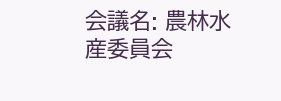会議名: 農林水産委員会